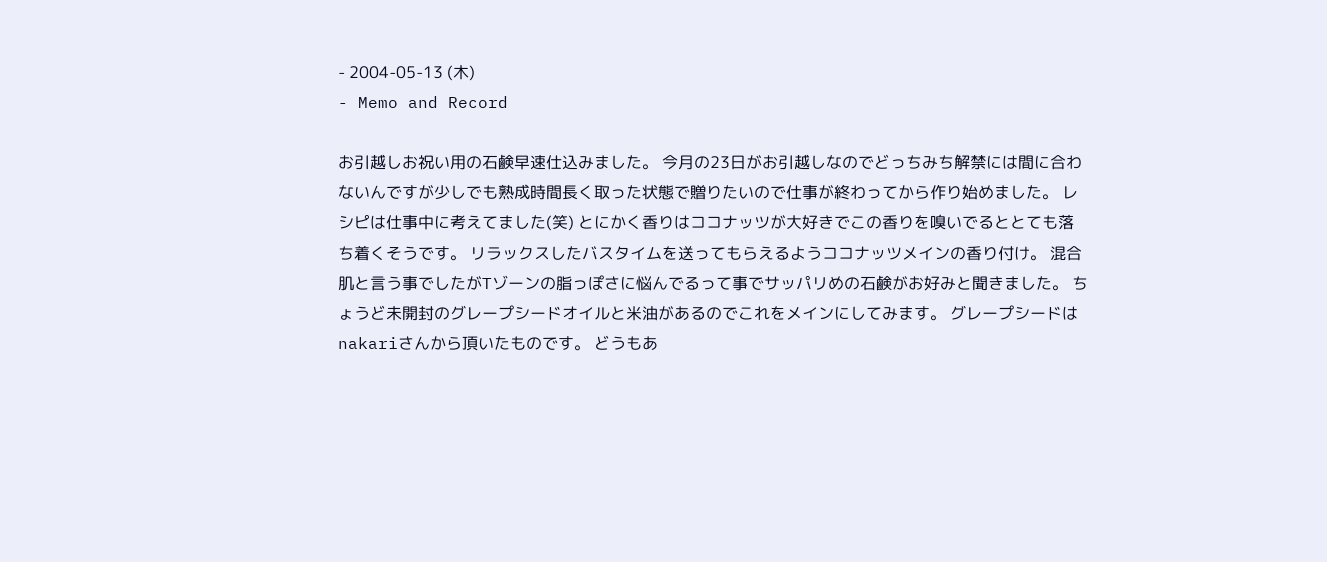- 2004-05-13 (木)
- Memo and Record

お引越しお祝い用の石鹸早速仕込みました。 今月の23日がお引越しなのでどっちみち解禁には間に合わないんですが少しでも熟成時間長く取った状態で贈りたいので仕事が終わってから作り始めました。 レシピは仕事中に考えてました(笑) とにかく香りはココナッツが大好きでこの香りを嗅いでるととても落ち着くそうです。 リラックスしたバスタイムを送ってもらえるようココナッツメインの香り付け。 混合肌と言う事でしたがTゾーンの脂っぽさに悩んでるって事でサッパリめの石鹸がお好みと聞きました。 ちょうど未開封のグレープシードオイルと米油があるのでこれをメインにしてみます。 グレープシードはnakariさんから頂いたものです。 どうもあ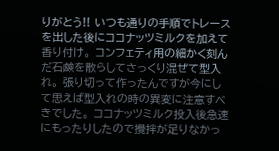りがとう!! いつも通りの手順でトレースを出した後にココナッツミルクを加えて香り付け。 コンフェティ用の細かく刻んだ石鹸を散らしてさっくり混ぜて型入れ。 張り切って作ったんですが今にして思えば型入れの時の異変に注意すべきでした。 ココナッツミルク投入後急速にもったりしたので攪拌が足りなかっ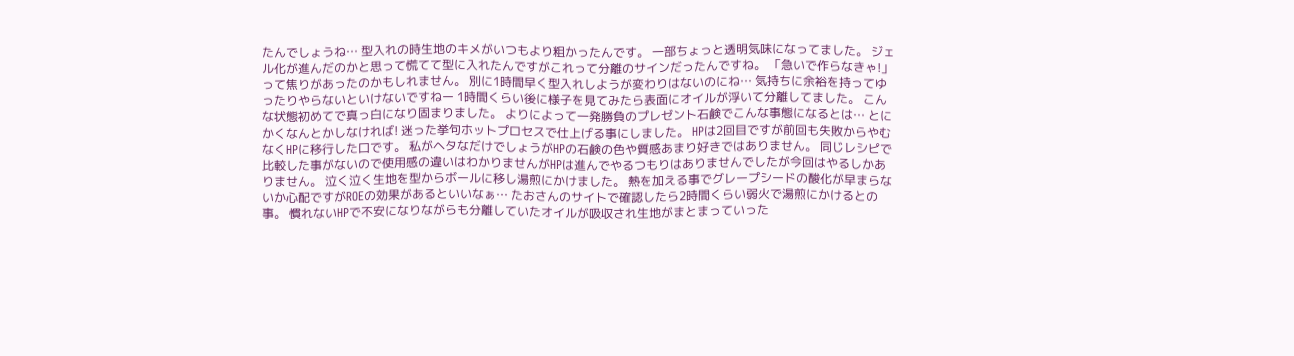たんでしょうね… 型入れの時生地のキメがいつもより粗かったんです。 一部ちょっと透明気味になってました。 ジェル化が進んだのかと思って慌てて型に入れたんですがこれって分離のサインだったんですね。 「急いで作らなきゃ!」って焦りがあったのかもしれません。 別に1時間早く型入れしようが変わりはないのにね… 気持ちに余裕を持ってゆったりやらないといけないですねー 1時間くらい後に様子を見てみたら表面にオイルが浮いて分離してました。 こんな状態初めてで真っ白になり固まりました。 よりによって一発勝負のプレゼント石鹸でこんな事態になるとは… とにかくなんとかしなければ! 迷った挙句ホットプロセスで仕上げる事にしました。 HPは2回目ですが前回も失敗からやむなくHPに移行した口です。 私がヘタなだけでしょうがHPの石鹸の色や質感あまり好きではありません。 同じレシピで比較した事がないので使用感の違いはわかりませんがHPは進んでやるつもりはありませんでしたが今回はやるしかありません。 泣く泣く生地を型からボールに移し湯煎にかけました。 熱を加える事でグレープシードの酸化が早まらないか心配ですがROEの効果があるといいなぁ… たおさんのサイトで確認したら2時間くらい弱火で湯煎にかけるとの事。 慣れないHPで不安になりながらも分離していたオイルが吸収され生地がまとまっていった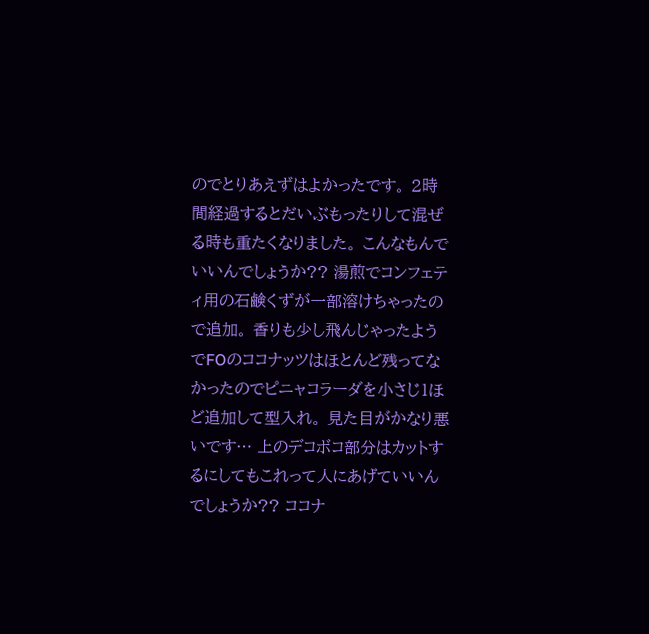のでとりあえずはよかったです。 2時間経過するとだいぶもったりして混ぜる時も重たくなりました。 こんなもんでいいんでしょうか?? 湯煎でコンフェティ用の石鹸くずが一部溶けちゃったので追加。 香りも少し飛んじゃったようでFOのココナッツはほとんど残ってなかったのでピニャコラーダを小さじ1ほど追加して型入れ。 見た目がかなり悪いです… 上のデコボコ部分はカットするにしてもこれって人にあげていいんでしょうか?? ココナ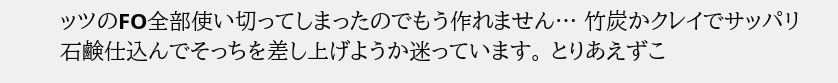ッツのFO全部使い切ってしまったのでもう作れません… 竹炭かクレイでサッパリ石鹸仕込んでそっちを差し上げようか迷っています。 とりあえずこ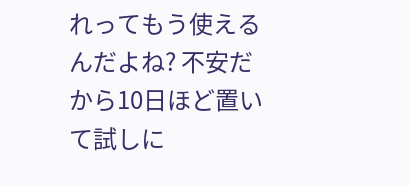れってもう使えるんだよね? 不安だから10日ほど置いて試しに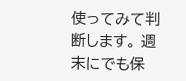使ってみて判断します。 週末にでも保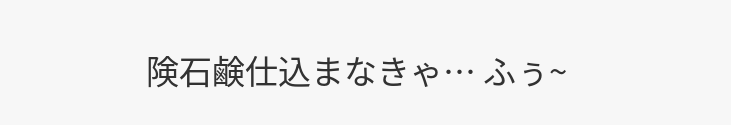険石鹸仕込まなきゃ… ふぅ~